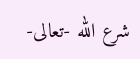شرع الله -تعالى-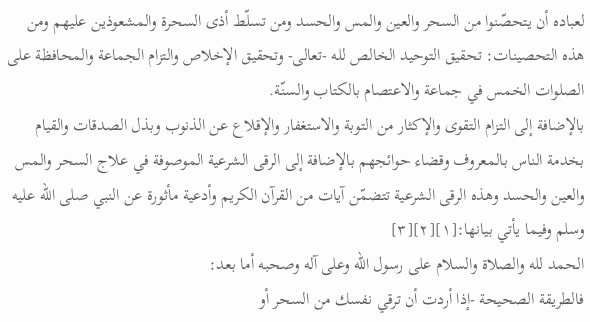لعباده أن يتحصّنوا من السحر والعين والمس والحسد ومن تسلّط أذى السحرة والمشعوذين عليهم ومن هذه التحصينات: تحقيق التوحيد الخالص لله -تعالى- وتحقيق الإخلاص والتزام الجماعة والمحافظة على الصلوات الخمس في جماعة والاعتصام بالكتاب والسنّة.
بالإضافة إلى التزام التقوى والإكثار من التوبة والاستغفار والإقلاع عن الذنوب وبذل الصدقات والقيام بخدمة الناس بالمعروف وقضاء حوائجهم بالإضافة إلى الرقى الشرعية الموصوفة في علاج السحر والمس والعين والحسد وهذه الرقى الشرعية تتضمّن آيات من القرآن الكريم وأدعية مأثورة عن النبي صلى الله عليه وسلم وفيما يأتي بيانها:[١][٢][٣]
الحمد لله والصلاة والسلام على رسول الله وعلى آله وصحبه أما بعد:
فالطريقة الصحيحة -إذا أردت أن ترقي نفسك من السحر أو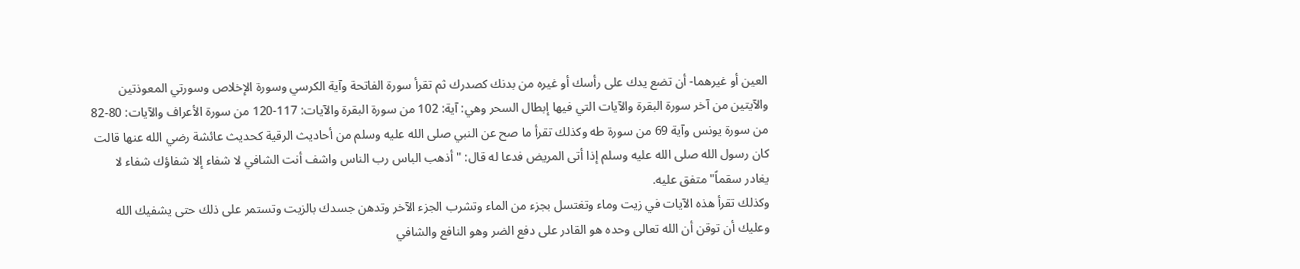العين أو غيرهما- أن تضع يدك على رأسك أو غيره من بدنك كصدرك ثم تقرأ سورة الفاتحة وآية الكرسي وسورة الإخلاص وسورتي المعوذتين والآيتين من آخر سورة البقرة والآيات التي فيها إبطال السحر وهي: آية: 102 من سورة البقرة والآيات: 117-120 من سورة الأعراف والآيات: 80-82 من سورة يونس وآية 69 من سورة طه وكذلك تقرأ ما صح عن النبي صلى الله عليه وسلم من أحاديث الرقية كحديث عائشة رضي الله عنها قالت كان رسول الله صلى الله عليه وسلم إذا أتى المريض فدعا له قال: "أذهب الباس رب الناس واشف أنت الشافي لا شفاء إلا شفاؤك شفاء لا يغادر سقماً" متفق عليه.
وكذلك تقرأ هذه الآيات في زيت وماء وتغتسل بجزء من الماء وتشرب الجزء الآخر وتدهن جسدك بالزيت وتستمر على ذلك حتى يشفيك الله وعليك أن توقن أن الله تعالى وحده هو القادر على دفع الضر وهو النافع والشافي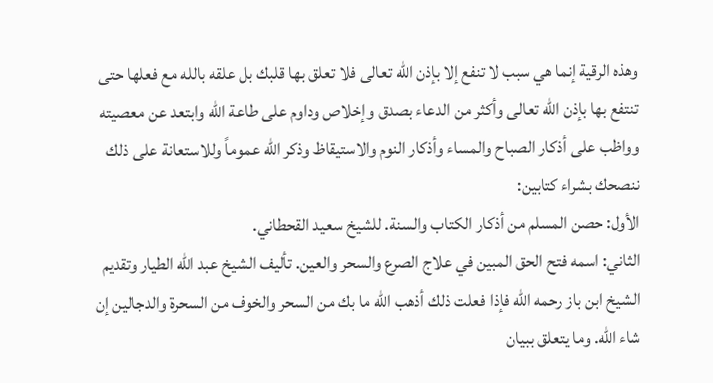وهذه الرقية إنما هي سبب لا تنفع إلا بإذن الله تعالى فلا تعلق بها قلبك بل علقه بالله مع فعلها حتى تنتفع بها بإذن الله تعالى وأكثر من الدعاء بصدق وإخلاص وداوم على طاعة الله وابتعد عن معصيته وواظب على أذكار الصباح والمساء وأذكار النوم والاستيقاظ وذكر الله عموماً وللاستعانة على ذلك ننصحك بشراء كتابين:
الأول: حصن المسلم من أذكار الكتاب والسنة. للشيخ سعيد القحطاني.
الثاني: اسمه فتح الحق المبين في علاج الصرع والسحر والعين. تأليف الشيخ عبد الله الطيار وتقديم الشيخ ابن باز رحمه الله فإذا فعلت ذلك أذهب الله ما بك من السحر والخوف من السحرة والدجالين إن شاء الله. وما يتعلق ببيان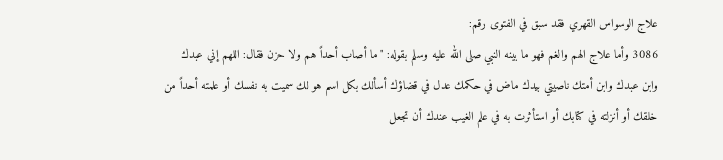علاج الوسواس القهري فقد سبق في الفتوى رقم:
3086 وأما علاج الهم والغم فهو ما بينه النبي صلى الله عليه وسلم بقوله: "ما أصاب أحداً هم ولا حزن فقال: اللهم إني عبدك وابن عبدك وابن أمتك ناصيتي بيدك ماض في حكمك عدل في قضاؤك أسألك بكل اسم هو لك سميت به نفسك أو علمته أحداً من خلقك أو أنزلته في كتابك أو استأثرت به في علم الغيب عندك أن تجعل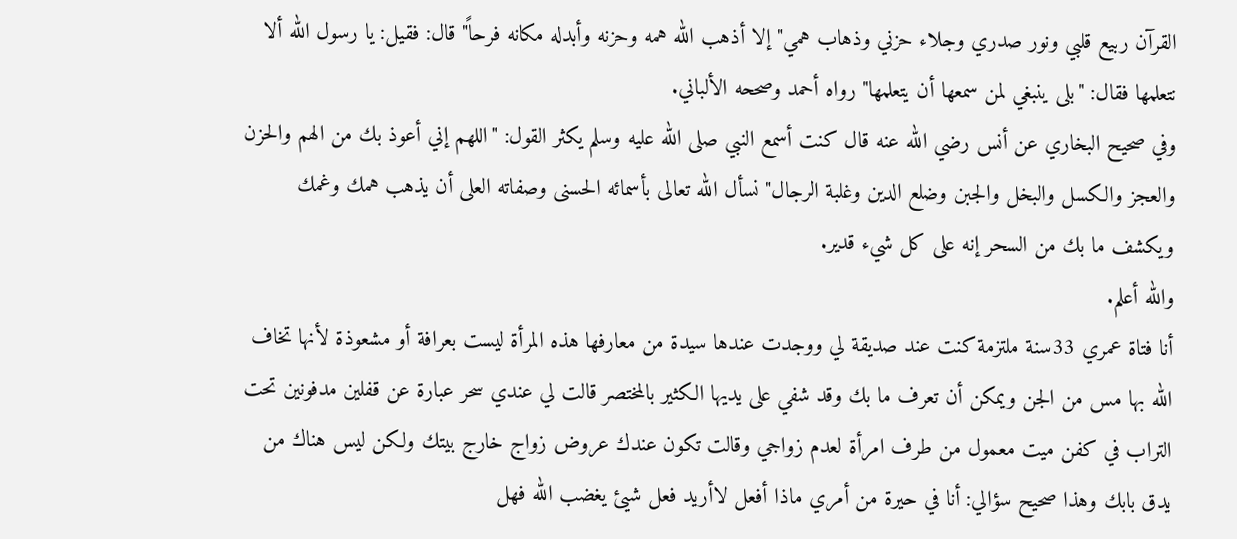القرآن ربيع قلبي ونور صدري وجلاء حزني وذهاب همي" إلا أذهب الله همه وحزنه وأبدله مكانه فرحاً" قال: فقيل: يا رسول الله ألا نتعلمها فقال: "بلى ينبغي لمن سمعها أن يتعلمها" رواه أحمد وصححه الألباني.
وفي صحيح البخاري عن أنس رضي الله عنه قال كنت أسمع النبي صلى الله عليه وسلم يكثر القول: "اللهم إني أعوذ بك من الهم والحزن والعجز والكسل والبخل والجبن وضلع الدين وغلبة الرجال" نسأل الله تعالى بأسمائه الحسنى وصفاته العلى أن يذهب همك وغمك ويكشف ما بك من السحر إنه على كل شيء قدير.
والله أعلم.
أنا فتاة عمري 33سنة ملتزمة كنت عند صديقة لي ووجدت عندها سيدة من معارفها هذه المرأة ليست بعرافة أو مشعوذة لأنها تخاف الله بها مس من الجن ويمكن أن تعرف ما بك وقد شفي على يديها الكثير بالمختصر قالت لي عندي سحر عبارة عن قفلين مدفونين تحت التراب في كفن ميت معمول من طرف امرأة لعدم زواجي وقالت تكون عندك عروض زواج خارج بيتك ولكن ليس هناك من يدق بابك وهذا صحيح سؤالي: أنا في حيرة من أمري ماذا أفعل لاأريد فعل شيئ يغضب الله فهل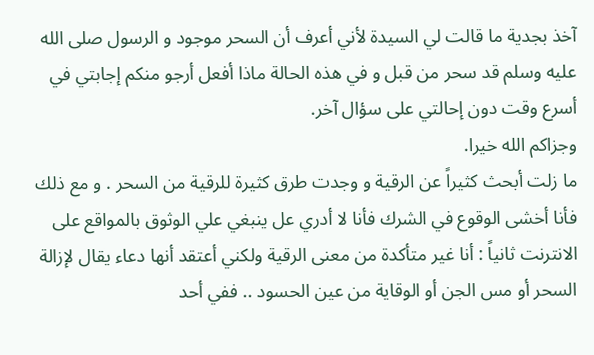آخذ بجدية ما قالت لي السيدة لأني أعرف أن السحر موجود و الرسول صلى الله عليه وسلم قد سحر من قبل و في هذه الحالة ماذا أفعل أرجو منكم إجابتي في أسرع وقت دون إحالتي على سؤال آخر.
وجزاكم الله خيرا.
ما زلت أبحث كثيراً عن الرقية و وجدت طرق كثيرة للرقية من السحر . و مع ذلك فأنا أخشى الوقوع في الشرك فأنا لا أدري عل ينبغي علي الوثوق بالمواقع على الانترنت ثانياً : أنا غير متأكدة من معنى الرقية ولكني أعتقد أنها دعاء يقال لإزالة السحر أو مس الجن أو الوقاية من عين الحسود .. ففي أحد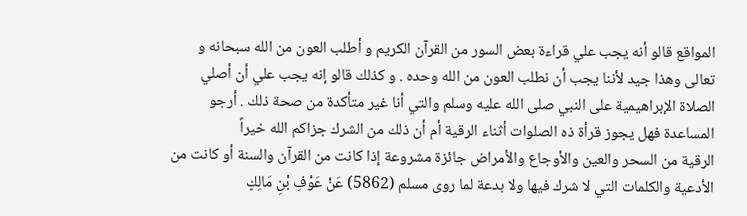المواقع قالو أنه يجب علي قراءة بعض السور من القرآن الكريم و أطلب العون من الله سبحانه و تعالى وهذا جيد لأننا يجب أن نطلب العون من الله وحده . و كذلك قالو إنه يجب علي أن أصلي الصلاة الإبراهيمية على النبي صلى الله عليه وسلم والتي أنا غير متأكدة من صحة ذلك . أرجو المساعدة فهل يجوز قرأة ذه الصلوات أثناء الرقية أم أن ذلك من الشرك جزاكم الله خيراً
الرقية من السحر والعين والأوجاع والأمراض جائزة مشروعة إذا كانت من القرآن والسنة أو كانت من الأدعية والكلمات التي لا شرك فيها ولا بدعة لما روى مسلم (5862) عَنْ عَوْفِ بْنِ مَالِكٍ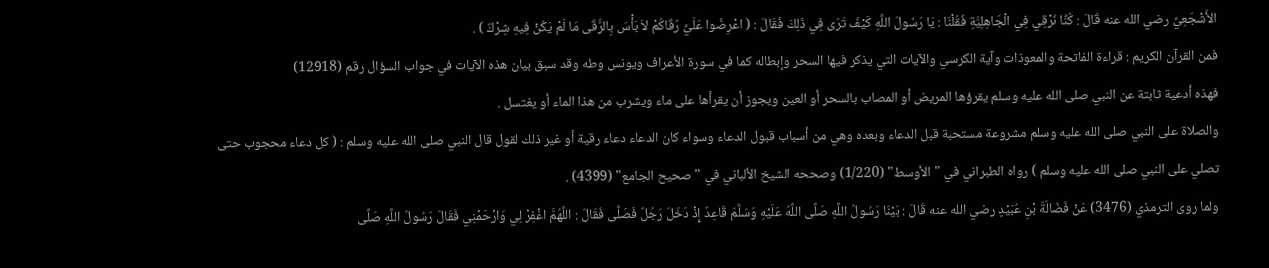الأَشْجَعِيِّ رضي الله عنه قَالَ : كُنَّا نَرْقِي فِي الْجَاهِلِيَّةِ فَقُلْنَا : يَا رَسُولَ اللَّهِ كَيْفَ تَرَى فِي ذَلِكَ فَقَالَ : ( اعْرِضُوا عَلَيَّ رُقَاكُمْ لاَ بَأْسَ بِالرُّقَى مَا لَمْ يَكُنْ فِيهِ شِرْكٌ ) .
فمن القرآن الكريم : قراءة الفاتحة والمعوذات وآية الكرسي والآيات التي يذكر فيها السحر وإبطاله كما في سورة الأعراف ويونس وطه وقد سبق بيان هذه الآيات في جواب السؤال رقم (12918)
فهذه أدعية ثابتة عن النبي صلى الله عليه وسلم يقرؤها المريض أو المصاب بالسحر أو العين ويجوز أن يقرأها على ماء ويشرب من هذا الماء أو يغتسل .
والصلاة على النبي صلى الله عليه وسلم مشروعة مستحبة قبل الدعاء وبعده وهي من أسباب قبول الدعاء وسواء كان الدعاء دعاء رقية أو غير ذلك لقول قال النبي صلى الله عليه وسلم : ( كل دعاء محجوب حتى تصلي على النبي صلى الله عليه وسلم ) رواه الطبراني في "الأوسط" (1/220) وصححه الشيخ الألباني في "صحيح الجامع" (4399) .
ولما روى الترمذي (3476) عَنْ فَضَالَةَ بْنِ عُبَيْدٍ رضي الله عنه قَالَ : بَيْنَا رَسُولُ اللَّهِ صَلَّى اللَّهُ عَلَيْهِ وَسَلَّمَ قَاعِدٌ إِذْ دَخَلَ رَجُلٌ فَصَلَّى فَقَالَ : اللَّهُمَّ اغْفِرْ لِي وَارْحَمْنِي فَقَالَ رَسُولُ اللَّهِ صَلَّى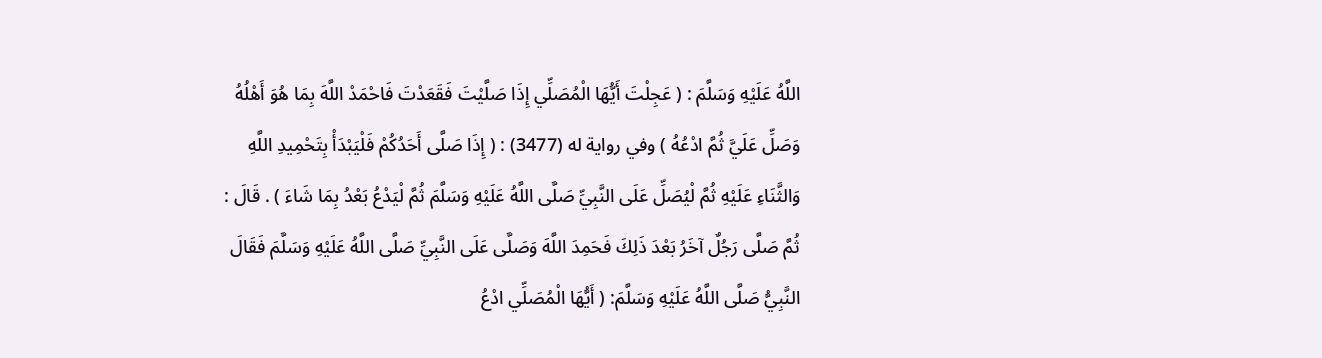اللَّهُ عَلَيْهِ وَسَلَّمَ : ( عَجِلْتَ أَيُّهَا الْمُصَلِّي إِذَا صَلَّيْتَ فَقَعَدْتَ فَاحْمَدْ اللَّهَ بِمَا هُوَ أَهْلُهُ وَصَلِّ عَلَيَّ ثُمَّ ادْعُهُ ) وفي رواية له (3477) : ( إِذَا صَلَّى أَحَدُكُمْ فَلْيَبْدَأْ بِتَحْمِيدِ اللَّهِ وَالثَّنَاءِ عَلَيْهِ ثُمَّ لْيُصَلِّ عَلَى النَّبِيِّ صَلَّى اللَّهُ عَلَيْهِ وَسَلَّمَ ثُمَّ لْيَدْعُ بَعْدُ بِمَا شَاءَ ) . قَالَ : ثُمَّ صَلَّى رَجُلٌ آخَرُ بَعْدَ ذَلِكَ فَحَمِدَ اللَّهَ وَصَلَّى عَلَى النَّبِيِّ صَلَّى اللَّهُ عَلَيْهِ وَسَلَّمَ فَقَالَ النَّبِيُّ صَلَّى اللَّهُ عَلَيْهِ وَسَلَّمَ: ( أَيُّهَا الْمُصَلِّي ادْعُ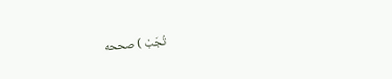تُجَبْ ) صححه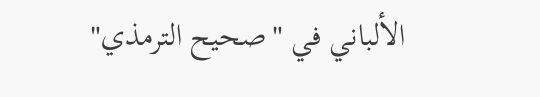الألباني في "صحيح الترمذي"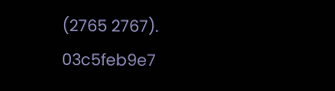(2765 2767).
03c5feb9e7